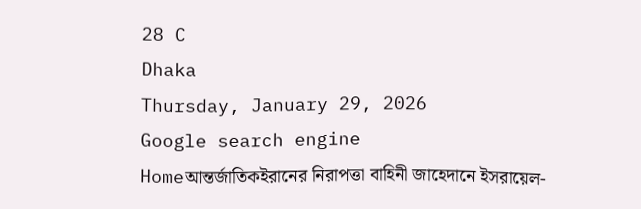28 C
Dhaka
Thursday, January 29, 2026
Google search engine
Homeআন্তর্জাতিকইরানের নিরাপত্তা বাহিনী জাহেদানে ইসরায়েল-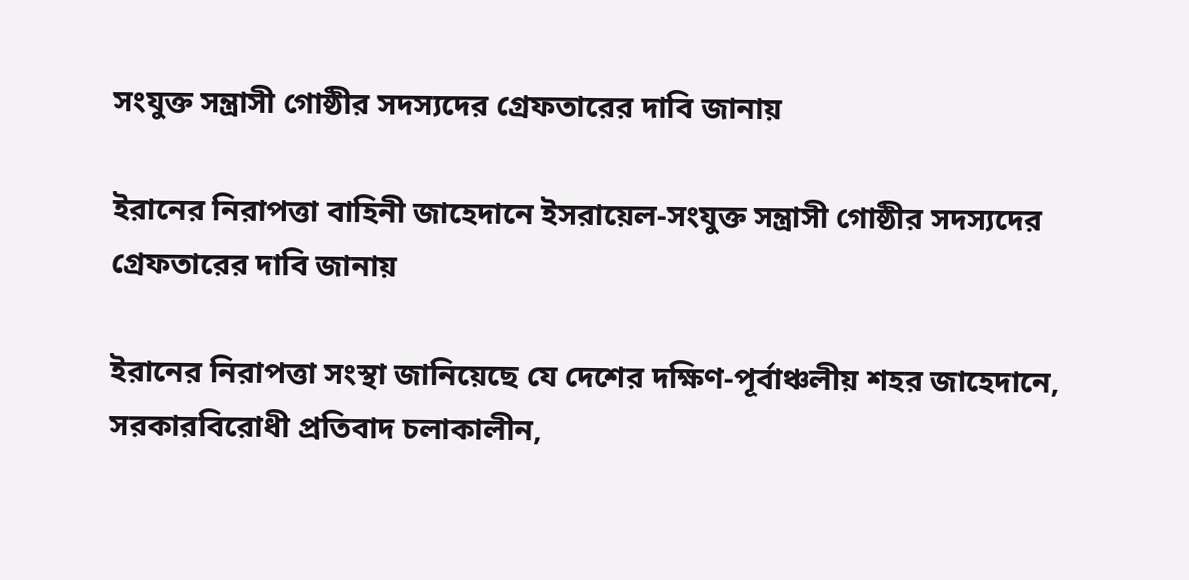সংযুক্ত সন্ত্রাসী গোষ্ঠীর সদস্যদের গ্রেফতারের দাবি জানায়

ইরানের নিরাপত্তা বাহিনী জাহেদানে ইসরায়েল-সংযুক্ত সন্ত্রাসী গোষ্ঠীর সদস্যদের গ্রেফতারের দাবি জানায়

ইরানের নিরাপত্তা সংস্থা জানিয়েছে যে দেশের দক্ষিণ‑পূর্বাঞ্চলীয় শহর জাহেদানে, সরকারবিরোধী প্রতিবাদ চলাকালীন,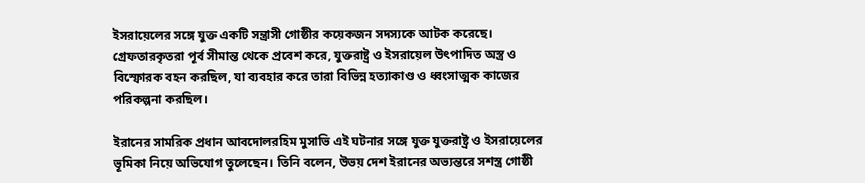ইসরায়েলের সঙ্গে যুক্ত একটি সন্ত্রাসী গোষ্ঠীর কয়েকজন সদস্যকে আটক করেছে। গ্রেফতারকৃতরা পূর্ব সীমান্ত থেকে প্রবেশ করে, যুক্তরাষ্ট্র ও ইসরায়েল উৎপাদিত অস্ত্র ও বিস্ফোরক বহন করছিল, যা ব্যবহার করে তারা বিভিন্ন হত্যাকাণ্ড ও ধ্বংসাত্মক কাজের পরিকল্পনা করছিল।

ইরানের সামরিক প্রধান আবদোলরহিম মুসাভি এই ঘটনার সঙ্গে যুক্ত যুক্তরাষ্ট্র ও ইসরায়েলের ভূমিকা নিয়ে অভিযোগ তুলেছেন। তিনি বলেন, উভয় দেশ ইরানের অভ্যন্তরে সশস্ত্র গোষ্ঠী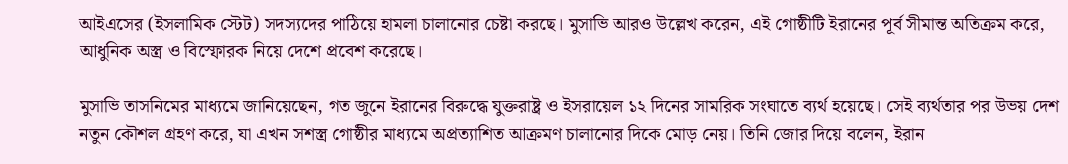আইএসের (ইসলামিক স্টেট) সদস্যদের পাঠিয়ে হামলা চালানোর চেষ্টা করছে। মুসাভি আরও উল্লেখ করেন, এই গোষ্ঠীটি ইরানের পূর্ব সীমান্ত অতিক্রম করে, আধুনিক অস্ত্র ও বিস্ফোরক নিয়ে দেশে প্রবেশ করেছে।

মুসাভি তাসনিমের মাধ্যমে জানিয়েছেন, গত জুনে ইরানের বিরুদ্ধে যুক্তরাষ্ট্র ও ইসরায়েল ১২ দিনের সামরিক সংঘাতে ব্যর্থ হয়েছে। সেই ব্যর্থতার পর উভয় দেশ নতুন কৌশল গ্রহণ করে, যা এখন সশস্ত্র গোষ্ঠীর মাধ্যমে অপ্রত্যাশিত আক্রমণ চালানোর দিকে মোড় নেয়। তিনি জোর দিয়ে বলেন, ইরান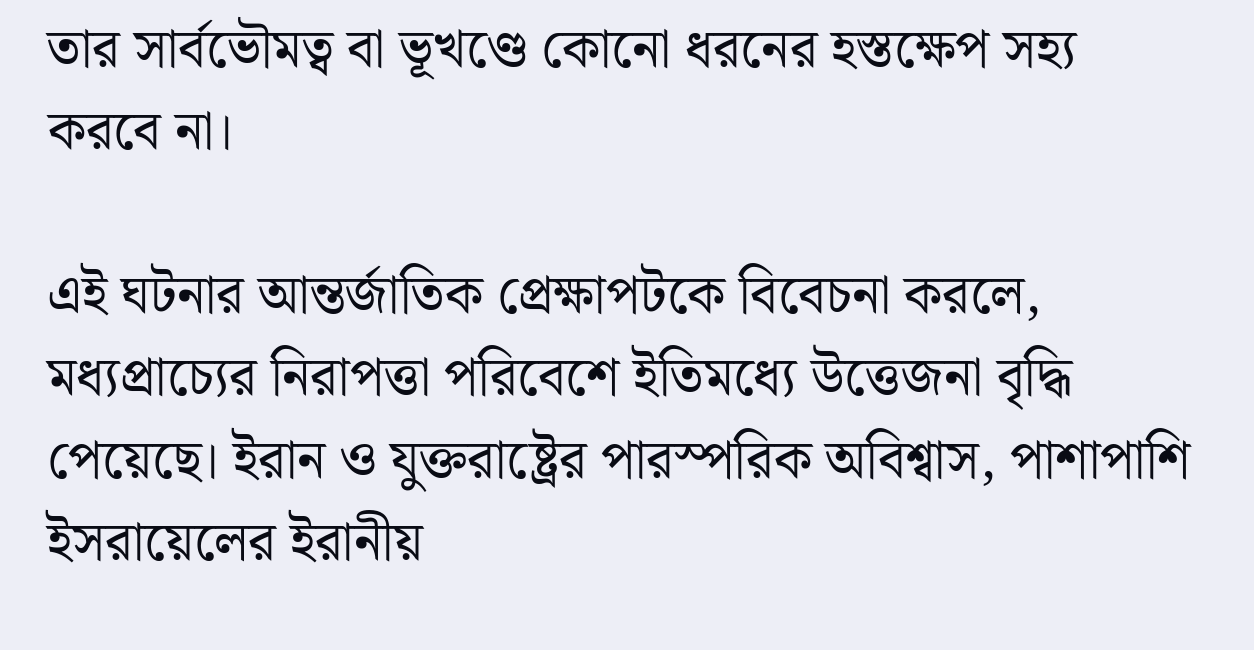তার সার্বভৌমত্ব বা ভূখণ্ডে কোনো ধরনের হস্তক্ষেপ সহ্য করবে না।

এই ঘটনার আন্তর্জাতিক প্রেক্ষাপটকে বিবেচনা করলে, মধ্যপ্রাচ্যের নিরাপত্তা পরিবেশে ইতিমধ্যে উত্তেজনা বৃদ্ধি পেয়েছে। ইরান ও যুক্তরাষ্ট্রের পারস্পরিক অবিশ্বাস, পাশাপাশি ইসরায়েলের ইরানীয়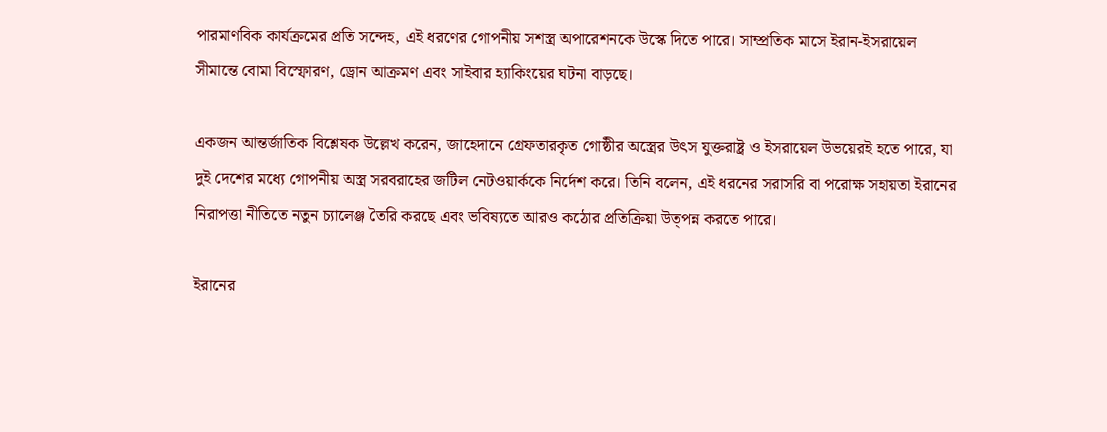পারমাণবিক কার্যক্রমের প্রতি সন্দেহ, এই ধরণের গোপনীয় সশস্ত্র অপারেশনকে উস্কে দিতে পারে। সাম্প্রতিক মাসে ইরান-ইসরায়েল সীমান্তে বোমা বিস্ফোরণ, ড্রোন আক্রমণ এবং সাইবার হ্যাকিংয়ের ঘটনা বাড়ছে।

একজন আন্তর্জাতিক বিশ্লেষক উল্লেখ করেন, জাহেদানে গ্রেফতারকৃত গোষ্ঠীর অস্ত্রের উৎস যুক্তরাষ্ট্র ও ইসরায়েল উভয়েরই হতে পারে, যা দুই দেশের মধ্যে গোপনীয় অস্ত্র সরবরাহের জটিল নেটওয়ার্ককে নির্দেশ করে। তিনি বলেন, এই ধরনের সরাসরি বা পরোক্ষ সহায়তা ইরানের নিরাপত্তা নীতিতে নতুন চ্যালেঞ্জ তৈরি করছে এবং ভবিষ্যতে আরও কঠোর প্রতিক্রিয়া উত্পন্ন করতে পারে।

ইরানের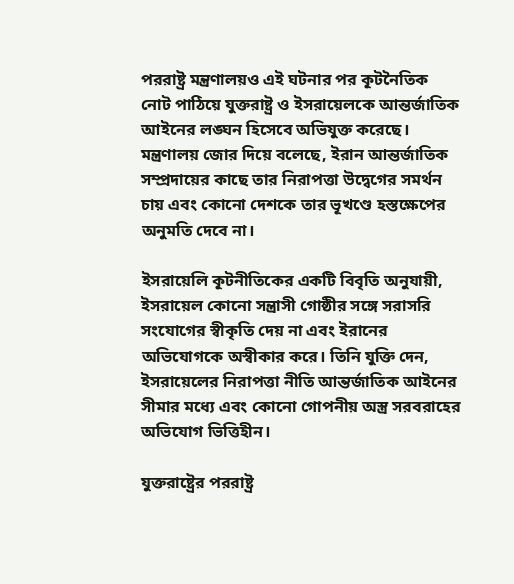পররাষ্ট্র মন্ত্রণালয়ও এই ঘটনার পর কূটনৈতিক নোট পাঠিয়ে যুক্তরাষ্ট্র ও ইসরায়েলকে আন্তর্জাতিক আইনের লঙ্ঘন হিসেবে অভিযুক্ত করেছে। মন্ত্রণালয় জোর দিয়ে বলেছে, ইরান আন্তর্জাতিক সম্প্রদায়ের কাছে তার নিরাপত্তা উদ্বেগের সমর্থন চায় এবং কোনো দেশকে তার ভূখণ্ডে হস্তক্ষেপের অনুমতি দেবে না।

ইসরায়েলি কূটনীতিকের একটি বিবৃতি অনুযায়ী, ইসরায়েল কোনো সন্ত্রাসী গোষ্ঠীর সঙ্গে সরাসরি সংযোগের স্বীকৃতি দেয় না এবং ইরানের অভিযোগকে অস্বীকার করে। তিনি যুক্তি দেন, ইসরায়েলের নিরাপত্তা নীতি আন্তর্জাতিক আইনের সীমার মধ্যে এবং কোনো গোপনীয় অস্ত্র সরবরাহের অভিযোগ ভিত্তিহীন।

যুক্তরাষ্ট্রের পররাষ্ট্র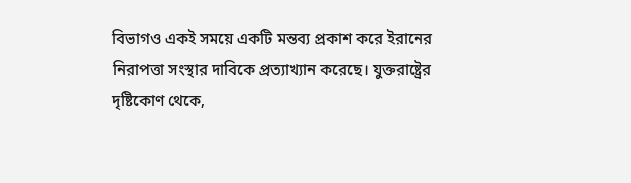বিভাগও একই সময়ে একটি মন্তব্য প্রকাশ করে ইরানের নিরাপত্তা সংস্থার দাবিকে প্রত্যাখ্যান করেছে। যুক্তরাষ্ট্রের দৃষ্টিকোণ থেকে,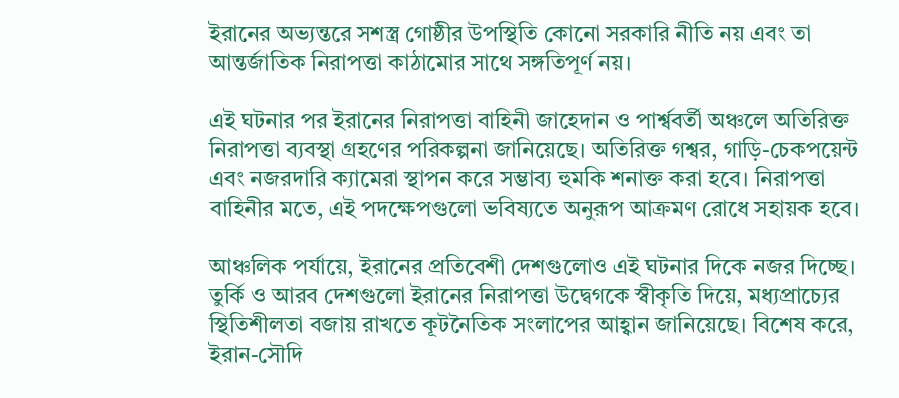ইরানের অভ্যন্তরে সশস্ত্র গোষ্ঠীর উপস্থিতি কোনো সরকারি নীতি নয় এবং তা আন্তর্জাতিক নিরাপত্তা কাঠামোর সাথে সঙ্গতিপূর্ণ নয়।

এই ঘটনার পর ইরানের নিরাপত্তা বাহিনী জাহেদান ও পার্শ্ববর্তী অঞ্চলে অতিরিক্ত নিরাপত্তা ব্যবস্থা গ্রহণের পরিকল্পনা জানিয়েছে। অতিরিক্ত গশ্বর, গাড়ি-চেকপয়েন্ট এবং নজরদারি ক্যামেরা স্থাপন করে সম্ভাব্য হুমকি শনাক্ত করা হবে। নিরাপত্তা বাহিনীর মতে, এই পদক্ষেপগুলো ভবিষ্যতে অনুরূপ আক্রমণ রোধে সহায়ক হবে।

আঞ্চলিক পর্যায়ে, ইরানের প্রতিবেশী দেশগুলোও এই ঘটনার দিকে নজর দিচ্ছে। তুর্কি ও আরব দেশগুলো ইরানের নিরাপত্তা উদ্বেগকে স্বীকৃতি দিয়ে, মধ্যপ্রাচ্যের স্থিতিশীলতা বজায় রাখতে কূটনৈতিক সংলাপের আহ্বান জানিয়েছে। বিশেষ করে, ইরান-সৌদি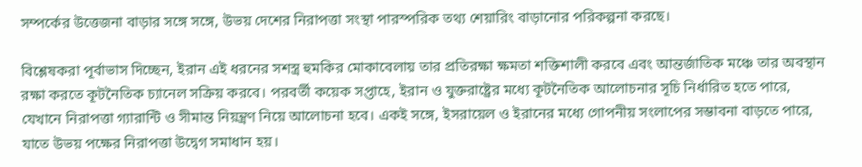সম্পর্কের উত্তেজনা বাড়ার সঙ্গে সঙ্গে, উভয় দেশের নিরাপত্তা সংস্থা পারস্পরিক তথ্য শেয়ারিং বাড়ানোর পরিকল্পনা করছে।

বিশ্লেষকরা পূর্বাভাস দিচ্ছেন, ইরান এই ধরনের সশস্ত্র হুমকির মোকাবেলায় তার প্রতিরক্ষা ক্ষমতা শক্তিশালী করবে এবং আন্তর্জাতিক মঞ্চে তার অবস্থান রক্ষা করতে কূটনৈতিক চ্যানেল সক্রিয় করবে। পরবর্তী কয়েক সপ্তাহে, ইরান ও যুক্তরাষ্ট্রের মধ্যে কূটনৈতিক আলোচনার সূচি নির্ধারিত হতে পারে, যেখানে নিরাপত্তা গ্যারান্টি ও সীমান্ত নিয়ন্ত্রণ নিয়ে আলোচনা হবে। একই সঙ্গে, ইসরায়েল ও ইরানের মধ্যে গোপনীয় সংলাপের সম্ভাবনা বাড়তে পারে, যাতে উভয় পক্ষের নিরাপত্তা উদ্বেগ সমাধান হয়।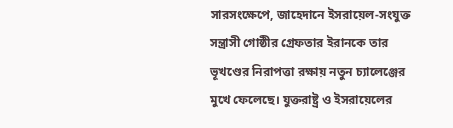সারসংক্ষেপে, জাহেদানে ইসরায়েল-সংযুক্ত সন্ত্রাসী গোষ্ঠীর গ্রেফতার ইরানকে তার ভূখণ্ডের নিরাপত্তা রক্ষায় নতুন চ্যালেঞ্জের মুখে ফেলেছে। যুক্তরাষ্ট্র ও ইসরায়েলের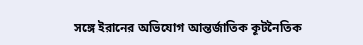সঙ্গে ইরানের অভিযোগ আন্তর্জাতিক কূটনৈতিক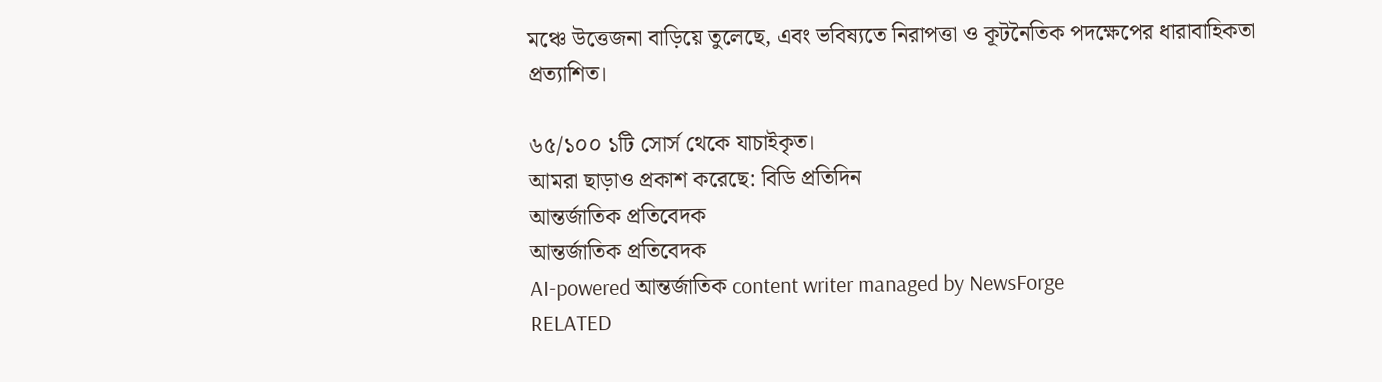মঞ্চে উত্তেজনা বাড়িয়ে তুলেছে, এবং ভবিষ্যতে নিরাপত্তা ও কূটনৈতিক পদক্ষেপের ধারাবাহিকতা প্রত্যাশিত।

৬৫/১০০ ১টি সোর্স থেকে যাচাইকৃত।
আমরা ছাড়াও প্রকাশ করেছে: বিডি প্রতিদিন
আন্তর্জাতিক প্রতিবেদক
আন্তর্জাতিক প্রতিবেদক
AI-powered আন্তর্জাতিক content writer managed by NewsForge
RELATED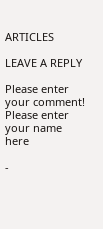ARTICLES

LEAVE A REPLY

Please enter your comment!
Please enter your name here

-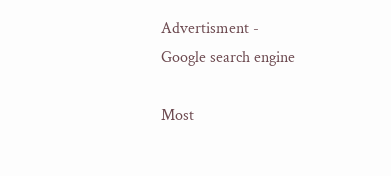Advertisment -
Google search engine

Most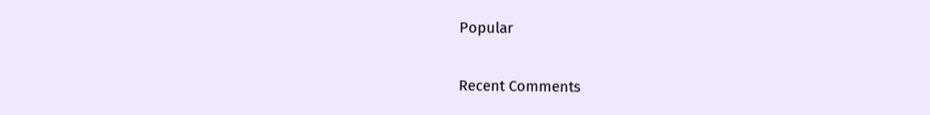Popular

Recent Comments